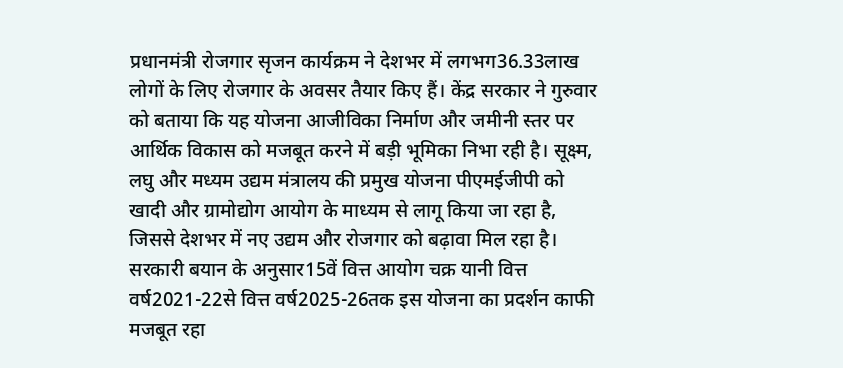प्रधानमंत्री रोजगार सृजन कार्यक्रम ने देशभर में लगभग36.33लाख लोगों के लिए रोजगार के अवसर तैयार किए हैं। केंद्र सरकार ने गुरुवार को बताया कि यह योजना आजीविका निर्माण और जमीनी स्तर पर आर्थिक विकास को मजबूत करने में बड़ी भूमिका निभा रही है। सूक्ष्म, लघु और मध्यम उद्यम मंत्रालय की प्रमुख योजना पीएमईजीपी को खादी और ग्रामोद्योग आयोग के माध्यम से लागू किया जा रहा है, जिससे देशभर में नए उद्यम और रोजगार को बढ़ावा मिल रहा है। सरकारी बयान के अनुसार15वें वित्त आयोग चक्र यानी वित्त वर्ष2021-22से वित्त वर्ष2025-26तक इस योजना का प्रदर्शन काफी मजबूत रहा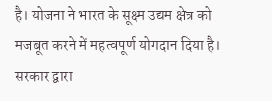है। योजना ने भारत के सूक्ष्म उद्यम क्षेत्र को मजबूत करने में महत्वपूर्ण योगदान दिया है। सरकार द्वारा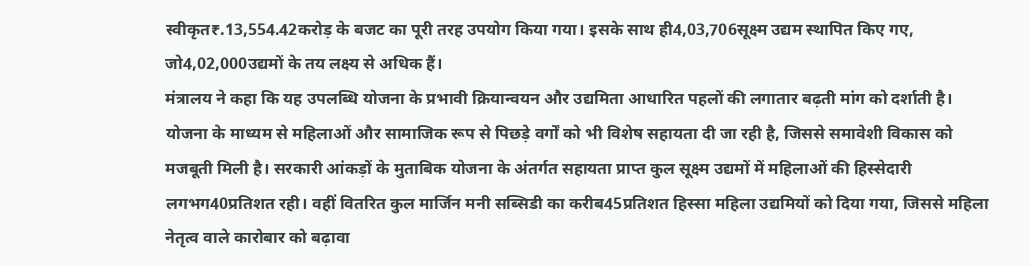स्वीकृत₹.13,554.42करोड़ के बजट का पूरी तरह उपयोग किया गया। इसके साथ ही4,03,706सूक्ष्म उद्यम स्थापित किए गए, जो4,02,000उद्यमों के तय लक्ष्य से अधिक हैं।
मंत्रालय ने कहा कि यह उपलब्धि योजना के प्रभावी क्रियान्वयन और उद्यमिता आधारित पहलों की लगातार बढ़ती मांग को दर्शाती है। योजना के माध्यम से महिलाओं और सामाजिक रूप से पिछड़े वर्गों को भी विशेष सहायता दी जा रही है, जिससे समावेशी विकास को मजबूती मिली है। सरकारी आंकड़ों के मुताबिक योजना के अंतर्गत सहायता प्राप्त कुल सूक्ष्म उद्यमों में महिलाओं की हिस्सेदारी लगभग40प्रतिशत रही। वहीं वितरित कुल मार्जिन मनी सब्सिडी का करीब45प्रतिशत हिस्सा महिला उद्यमियों को दिया गया, जिससे महिला नेतृत्व वाले कारोबार को बढ़ावा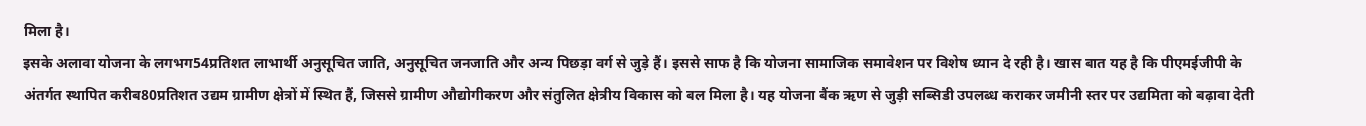मिला है।
इसके अलावा योजना के लगभग54प्रतिशत लाभार्थी अनुसूचित जाति, अनुसूचित जनजाति और अन्य पिछड़ा वर्ग से जुड़े हैं। इससे साफ है कि योजना सामाजिक समावेशन पर विशेष ध्यान दे रही है। खास बात यह है कि पीएमईजीपी के अंतर्गत स्थापित करीब80प्रतिशत उद्यम ग्रामीण क्षेत्रों में स्थित हैं, जिससे ग्रामीण औद्योगीकरण और संतुलित क्षेत्रीय विकास को बल मिला है। यह योजना बैंक ऋण से जुड़ी सब्सिडी उपलब्ध कराकर जमीनी स्तर पर उद्यमिता को बढ़ावा देती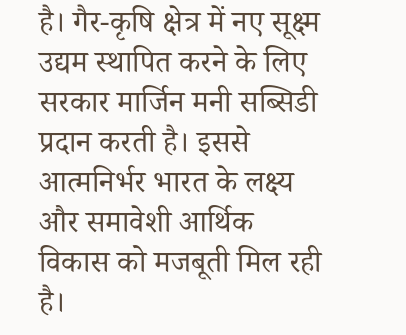है। गैर-कृषि क्षेत्र में नए सूक्ष्म उद्यम स्थापित करने के लिए सरकार मार्जिन मनी सब्सिडी प्रदान करती है। इससे आत्मनिर्भर भारत के लक्ष्य और समावेशी आर्थिक विकास को मजबूती मिल रही है।